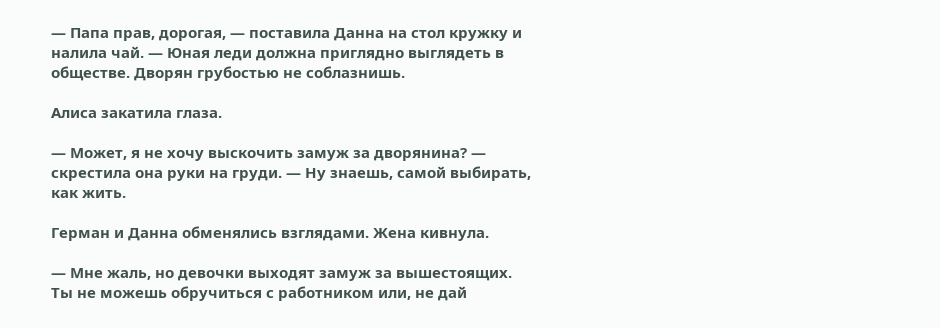— Папа прав, дорогая, — поставила Данна на стол кружку и налила чай. — Юная леди должна приглядно выглядеть в обществе. Дворян грубостью не соблазнишь.

Алиса закатила глаза.

— Может, я не хочу выскочить замуж за дворянина? — скрестила она руки на груди. — Ну знаешь, самой выбирать, как жить.

Герман и Данна обменялись взглядами. Жена кивнула.

— Мне жаль, но девочки выходят замуж за вышестоящих. Ты не можешь обручиться с работником или, не дай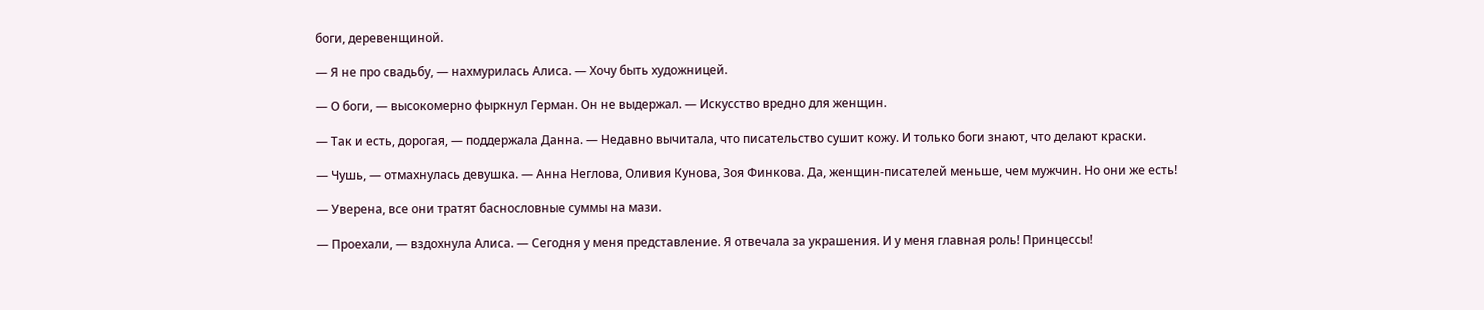боги, деревенщиной.

— Я не про свадьбу, — нахмурилась Алиса. — Хочу быть художницей.

— О боги, — высокомерно фыркнул Герман. Он не выдержал. — Искусство вредно для женщин.

— Так и есть, дорогая, — поддержала Данна. — Недавно вычитала, что писательство сушит кожу. И только боги знают, что делают краски.

— Чушь, — отмахнулась девушка. — Анна Неглова, Оливия Кунова, Зоя Финкова. Да, женщин-писателей меньше, чем мужчин. Но они же есть!

— Уверена, все они тратят баснословные суммы на мази.

— Проехали, — вздохнула Алиса. — Сегодня у меня представление. Я отвечала за украшения. И у меня главная роль! Принцессы!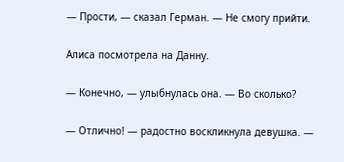— Прости, — сказал Герман. — Не смогу прийти.

Алиса посмотрела на Данну.

— Конечно, — улыбнулась она. — Во сколько?

— Отлично! — радостно воскликнула девушка. —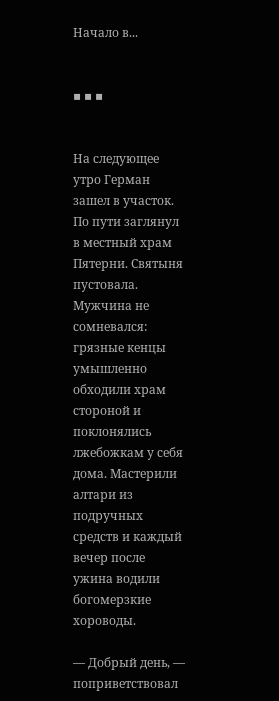Начало в...


▪ ▪ ▪


На следующее утро Герман зашел в участок. По пути заглянул в местный храм Пятерни. Святыня пустовала. Мужчина не сомневался: грязные кенцы умышленно обходили храм стороной и поклонялись лжебожкам у себя дома. Мастерили алтари из подручных средств и каждый вечер после ужина водили богомерзкие хороводы.

— Добрый день, — поприветствовал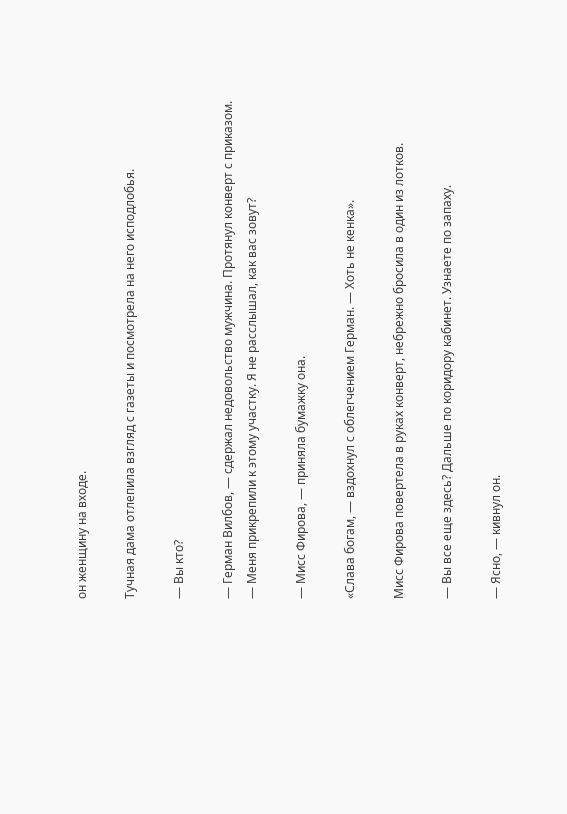он женщину на входе.

Тучная дама отлепила взгляд с газеты и посмотрела на него исподлобья.

— Вы кто?

— Герман Вилбов, — сдержал недовольство мужчина. Протянул конверт с приказом. — Меня прикрепили к этому участку. Я не расслышал, как вас зовут?

— Мисс Фирова, — приняла бумажку она.

«Слава богам, — вздохнул с облегчением Герман. — Хоть не кенка».

Мисс Фирова повертела в руках конверт, небрежно бросила в один из лотков.

— Вы все еще здесь? Дальше по коридору кабинет. Узнаете по запаху.

— Ясно, — кивнул он.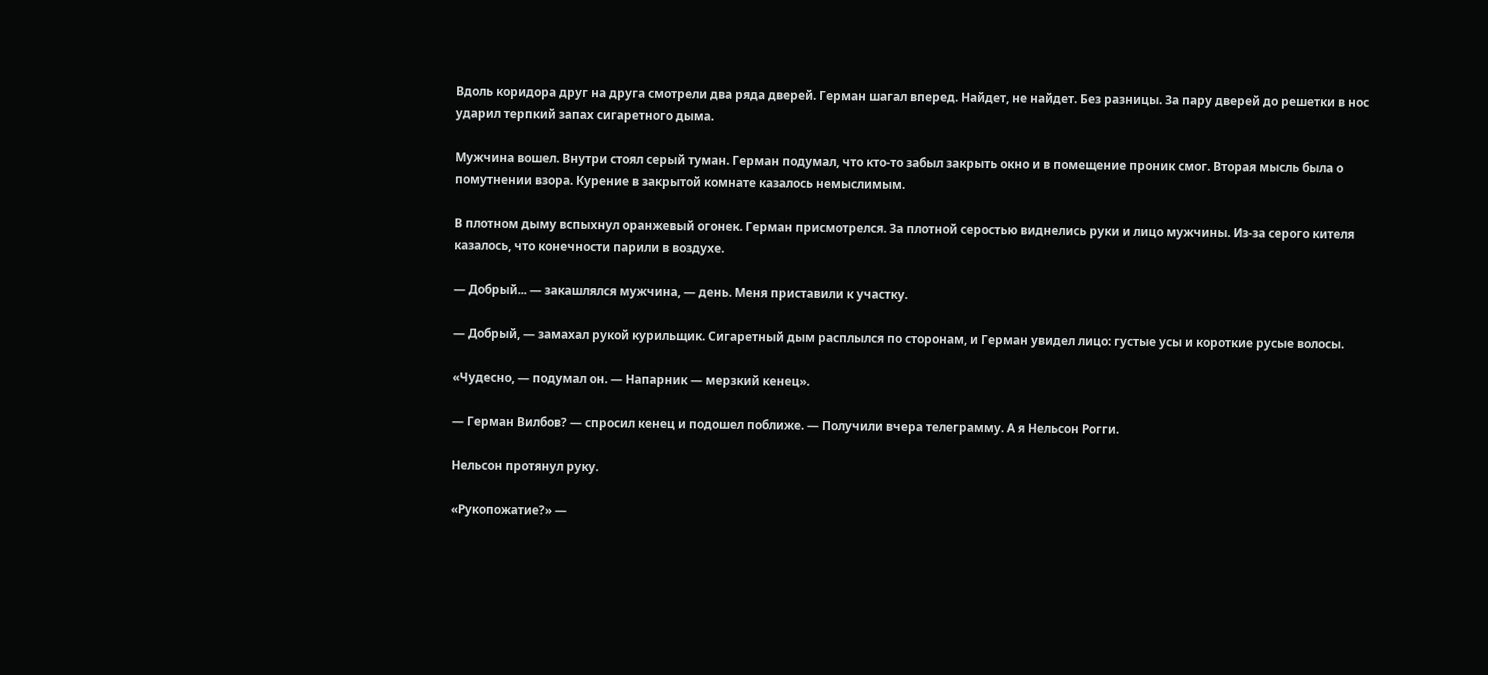Вдоль коридора друг на друга смотрели два ряда дверей. Герман шагал вперед. Найдет, не найдет. Без разницы. За пару дверей до решетки в нос ударил терпкий запах сигаретного дыма.

Мужчина вошел. Внутри стоял серый туман. Герман подумал, что кто-то забыл закрыть окно и в помещение проник смог. Вторая мысль была о помутнении взора. Курение в закрытой комнате казалось немыслимым.

В плотном дыму вспыхнул оранжевый огонек. Герман присмотрелся. За плотной серостью виднелись руки и лицо мужчины. Из-за серого кителя казалось, что конечности парили в воздухе.

— Добрый... — закашлялся мужчина, — день. Меня приставили к участку.

— Добрый, — замахал рукой курильщик. Сигаретный дым расплылся по сторонам, и Герман увидел лицо: густые усы и короткие русые волосы.

«Чудесно, — подумал он. — Напарник — мерзкий кенец».

— Герман Вилбов? — спросил кенец и подошел поближе. — Получили вчера телеграмму. А я Нельсон Рогги.

Нельсон протянул руку.

«Рукопожатие?» —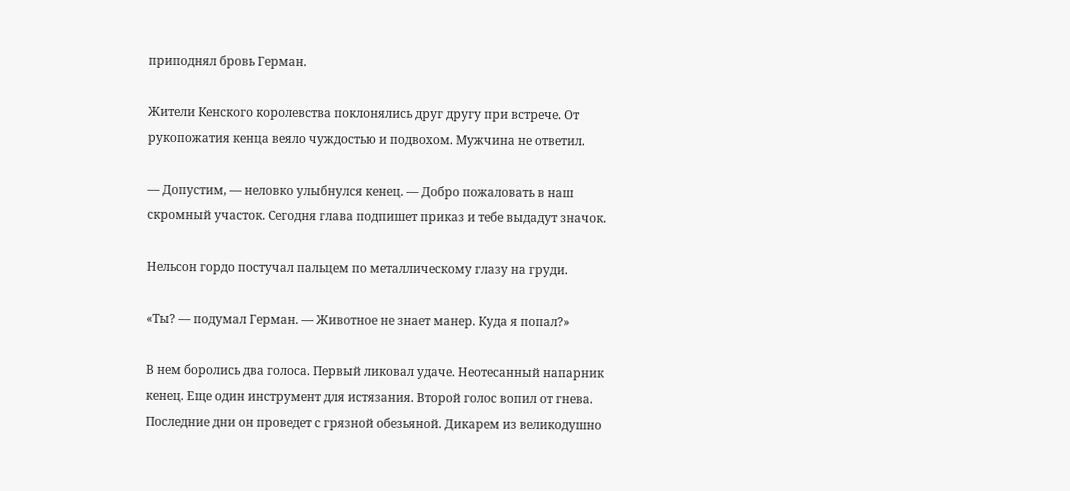приподнял бровь Герман.

Жители Кенского королевства поклонялись друг другу при встрече. От рукопожатия кенца веяло чуждостью и подвохом. Мужчина не ответил.

— Допустим, — неловко улыбнулся кенец. — Добро пожаловать в наш скромный участок. Сегодня глава подпишет приказ и тебе выдадут значок.

Нельсон гордо постучал пальцем по металлическому глазу на груди.

«Ты? — подумал Герман. — Животное не знает манер. Куда я попал?»

В нем боролись два голоса. Первый ликовал удаче. Неотесанный напарник кенец. Еще один инструмент для истязания. Второй голос вопил от гнева. Последние дни он проведет с грязной обезьяной. Дикарем из великодушно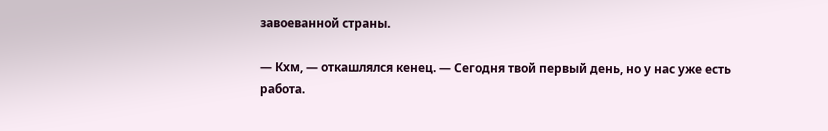завоеванной страны.

— Кхм, — откашлялся кенец. — Сегодня твой первый день, но у нас уже есть работа.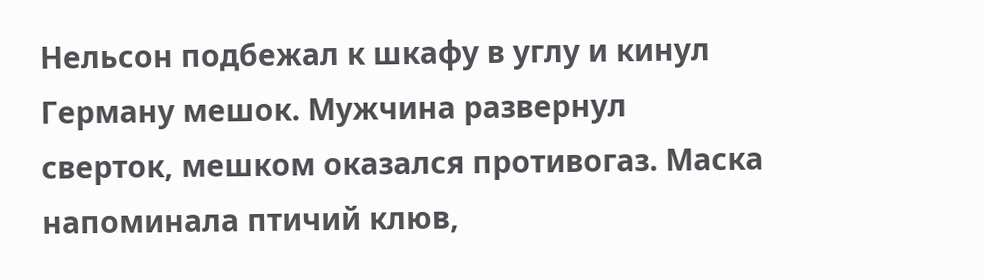Нельсон подбежал к шкафу в углу и кинул Герману мешок. Мужчина развернул сверток, мешком оказался противогаз. Маска напоминала птичий клюв,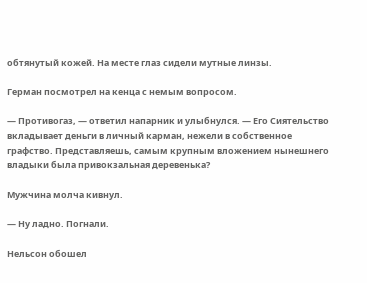обтянутый кожей. На месте глаз сидели мутные линзы.

Герман посмотрел на кенца с немым вопросом.

— Противогаз, — ответил напарник и улыбнулся. — Его Сиятельство вкладывает деньги в личный карман, нежели в собственное графство. Представляешь, самым крупным вложением нынешнего владыки была привокзальная деревенька?

Мужчина молча кивнул.

— Ну ладно. Погнали.

Нельсон обошел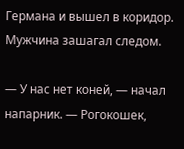Германа и вышел в коридор. Мужчина зашагал следом.

— У нас нет коней, — начал напарник. — Рогокошек,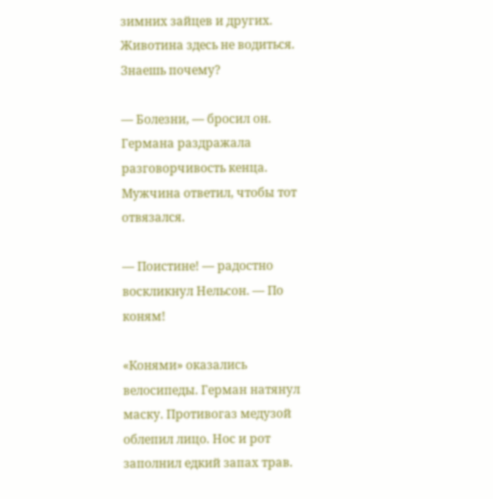зимних зайцев и других. Животина здесь не водиться. Знаешь почему?

— Болезни, — бросил он. Германа раздражала разговорчивость кенца. Мужчина ответил, чтобы тот отвязался.

— Поистине! — радостно воскликнул Нельсон. — По коням!

«Конями» оказались велосипеды. Герман натянул маску. Противогаз медузой облепил лицо. Нос и рот заполнил едкий запах трав.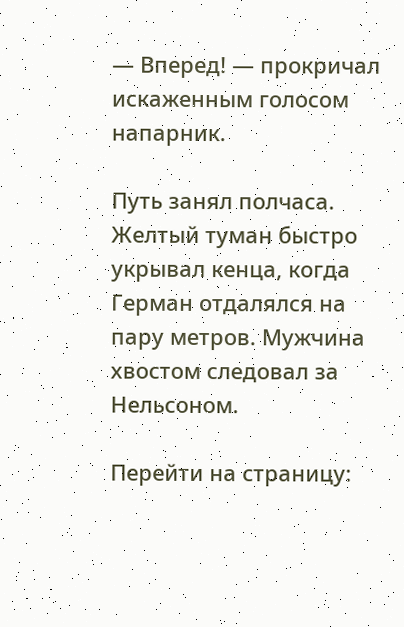— Вперед! — прокричал искаженным голосом напарник.

Путь занял полчаса. Желтый туман быстро укрывал кенца, когда Герман отдалялся на пару метров. Мужчина хвостом следовал за Нельсоном.

Перейти на страницу: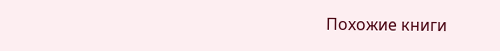Похожие книги